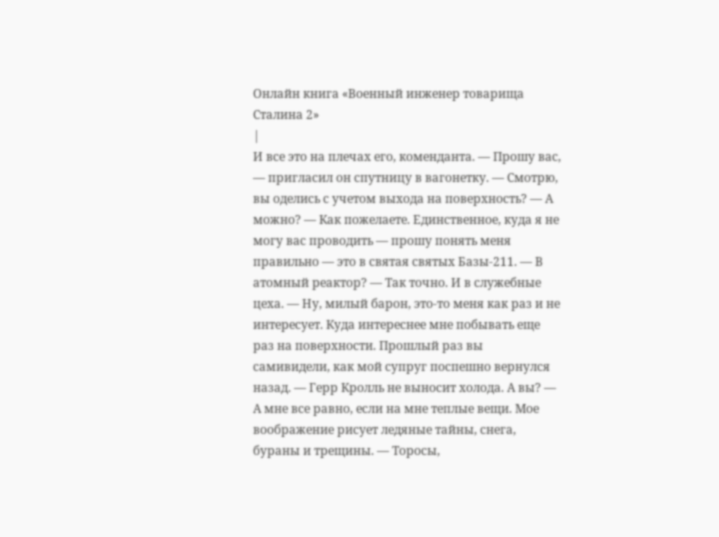Онлайн книга «Военный инженер товарища Сталина 2»
|
И все это на плечах его, коменданта. — Прошу вас, — пригласил он спутницу в вагонетку. — Смотрю, вы оделись с учетом выхода на поверхность? — А можно? — Как пожелаете. Единственное, куда я не могу вас проводить — прошу понять меня правильно — это в святая святых Базы-211. — В атомный реактор? — Так точно. И в служебные цеха. — Ну, милый барон, это-то меня как раз и не интересует. Куда интереснее мне побывать еще раз на поверхности. Прошлый раз вы самивидели, как мой супруг поспешно вернулся назад. — Герр Кролль не выносит холода. А вы? — А мне все равно, если на мне теплые вещи. Мое воображение рисует ледяные тайны, снега, бураны и трещины. — Торосы,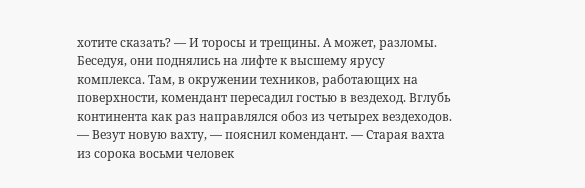хотите сказать? — И торосы и трещины. А может, разломы. Беседуя, они поднялись на лифте к высшему ярусу комплекса. Там, в окружении техников, работающих на поверхности, комендант пересадил гостью в вездеход. Вглубь континента как раз направлялся обоз из четырех вездеходов. — Везут новую вахту, — пояснил комендант. — Старая вахта из сорока восьми человек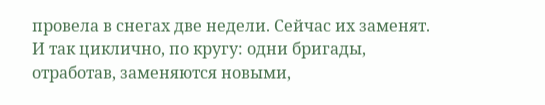провела в снегах две недели. Сейчас их заменят. И так циклично, по кругу: одни бригады, отработав, заменяются новыми,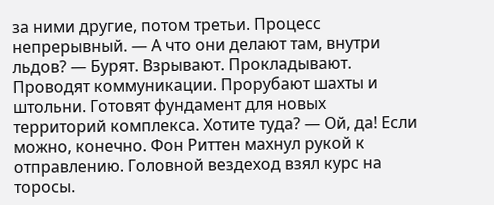за ними другие, потом третьи. Процесс непрерывный. — А что они делают там, внутри льдов? — Бурят. Взрывают. Прокладывают. Проводят коммуникации. Прорубают шахты и штольни. Готовят фундамент для новых территорий комплекса. Хотите туда? — Ой, да! Если можно, конечно. Фон Риттен махнул рукой к отправлению. Головной вездеход взял курс на торосы.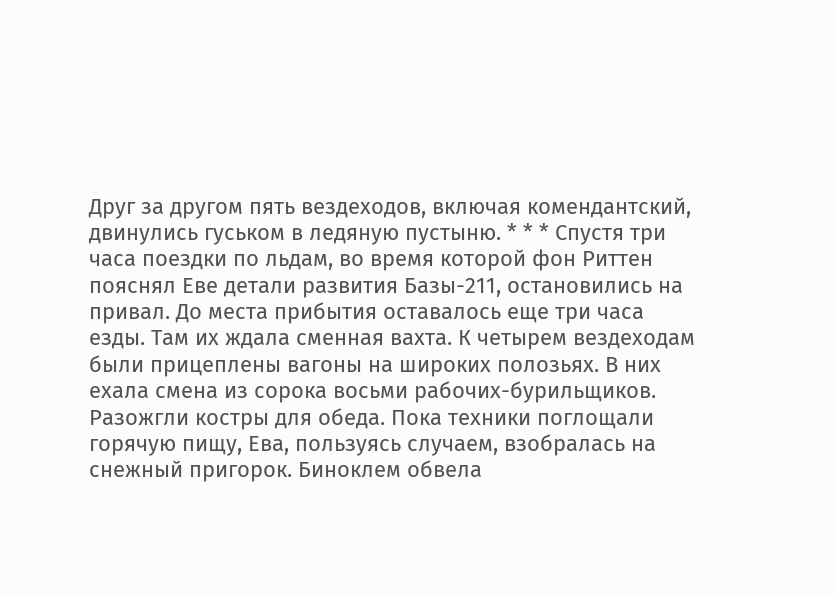Друг за другом пять вездеходов, включая комендантский, двинулись гуськом в ледяную пустыню. * * * Спустя три часа поездки по льдам, во время которой фон Риттен пояснял Еве детали развития Базы-211, остановились на привал. До места прибытия оставалось еще три часа езды. Там их ждала сменная вахта. К четырем вездеходам были прицеплены вагоны на широких полозьях. В них ехала смена из сорока восьми рабочих-бурильщиков. Разожгли костры для обеда. Пока техники поглощали горячую пищу, Ева, пользуясь случаем, взобралась на снежный пригорок. Биноклем обвела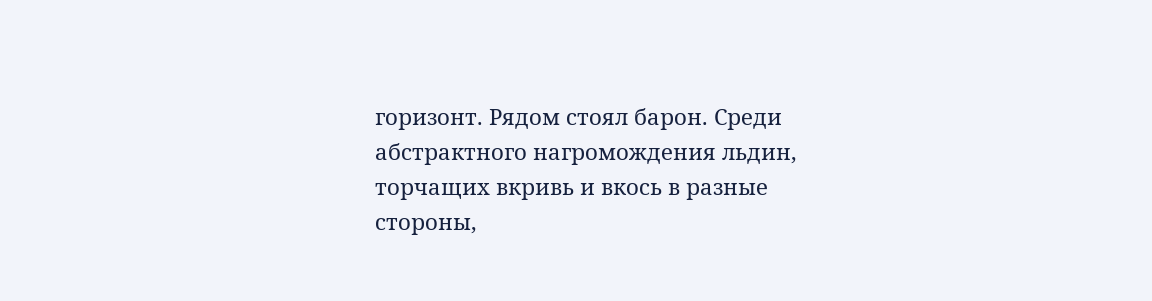горизонт. Рядом стоял барон. Среди абстрактного нагромождения льдин, торчащих вкривь и вкось в разные стороны,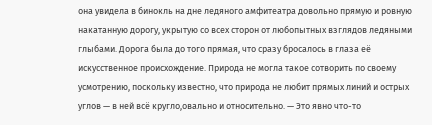она увидела в бинокль на дне ледяного амфитеатра довольно прямую и ровную накатанную дорогу, укрытую со всех сторон от любопытных взглядов ледяными глыбами. Дорога была до того прямая, что сразу бросалось в глаза её искусственное происхождение. Природа не могла такое сотворить по своему усмотрению, поскольку известно, что природа не любит прямых линий и острых углов — в ней всё кругло,овально и относительно. — Это явно что-то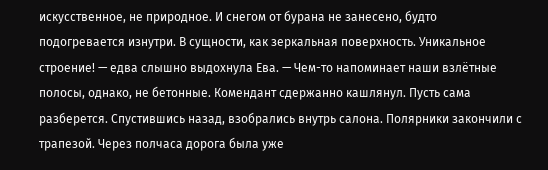искусственное, не природное. И снегом от бурана не занесено, будто подогревается изнутри. В сущности, как зеркальная поверхность. Уникальное строение! — едва слышно выдохнула Ева. — Чем-то напоминает наши взлётные полосы, однако, не бетонные. Комендант сдержанно кашлянул. Пусть сама разберется. Спустившись назад, взобрались внутрь салона. Полярники закончили с трапезой. Через полчаса дорога была уже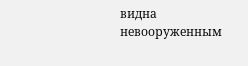видна невооруженным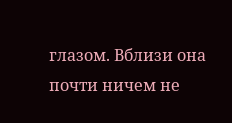глазом. Вблизи она почти ничем не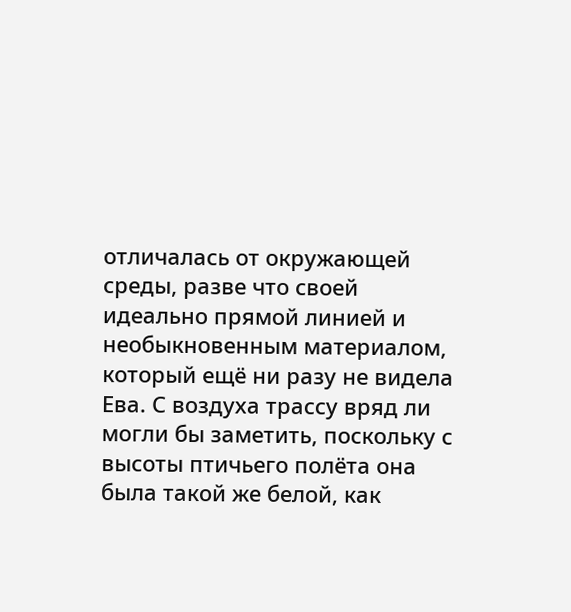отличалась от окружающей среды, разве что своей идеально прямой линией и необыкновенным материалом, который ещё ни разу не видела Ева. С воздуха трассу вряд ли могли бы заметить, поскольку с высоты птичьего полёта она была такой же белой, как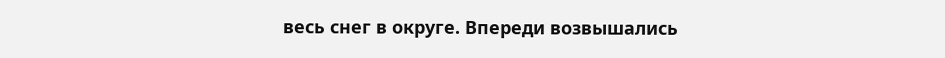весь снег в округе. Впереди возвышались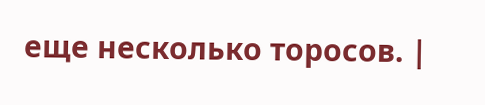еще несколько торосов. |